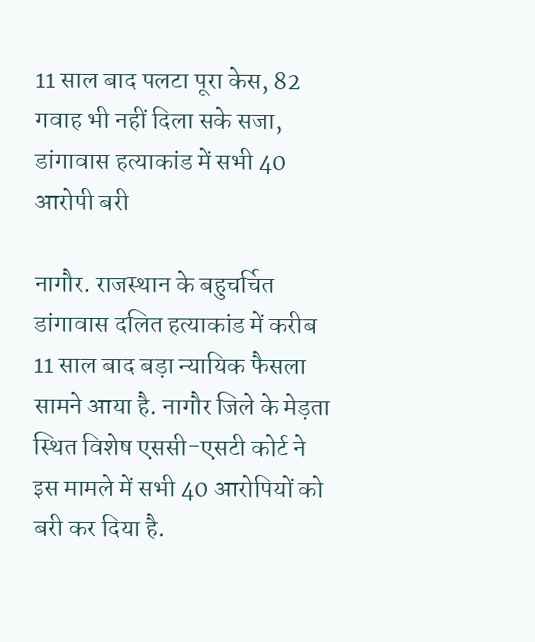11 साल बाद पलटा पूरा केस, 82 गवाह भी नहीं दिला सके सजा, डांगावास हत्याकांड में सभी 40 आरोपी बरी

नागौर. राजस्थान के बहुचर्चित डांगावास दलित हत्याकांड में करीब 11 साल बाद बड़ा न्यायिक फैसला सामने आया है. नागौर जिले के मेड़ता स्थित विशेष एससी-एसटी कोर्ट ने इस मामले में सभी 40 आरोपियों को बरी कर दिया है.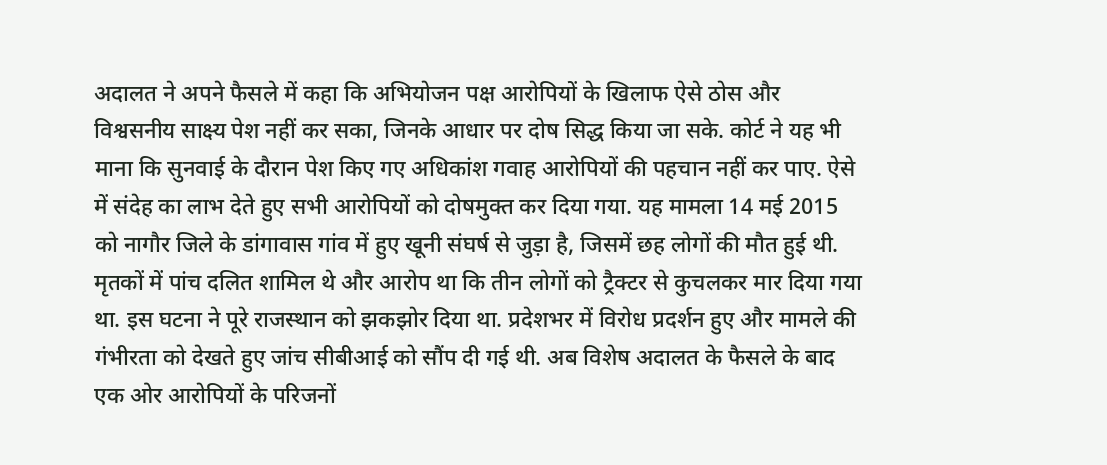अदालत ने अपने फैसले में कहा कि अभियोजन पक्ष आरोपियों के खिलाफ ऐसे ठोस और विश्वसनीय साक्ष्य पेश नहीं कर सका, जिनके आधार पर दोष सिद्ध किया जा सके. कोर्ट ने यह भी माना कि सुनवाई के दौरान पेश किए गए अधिकांश गवाह आरोपियों की पहचान नहीं कर पाए. ऐसे में संदेह का लाभ देते हुए सभी आरोपियों को दोषमुक्त कर दिया गया. यह मामला 14 मई 2015 को नागौर जिले के डांगावास गांव में हुए खूनी संघर्ष से जुड़ा है, जिसमें छह लोगों की मौत हुई थी.
मृतकों में पांच दलित शामिल थे और आरोप था कि तीन लोगों को ट्रैक्टर से कुचलकर मार दिया गया था. इस घटना ने पूरे राजस्थान को झकझोर दिया था. प्रदेशभर में विरोध प्रदर्शन हुए और मामले की गंभीरता को देखते हुए जांच सीबीआई को सौंप दी गई थी. अब विशेष अदालत के फैसले के बाद एक ओर आरोपियों के परिजनों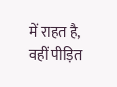में राहत है, वहीं पीड़ित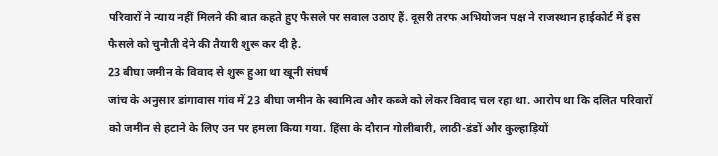परिवारों ने न्याय नहीं मिलने की बात कहते हुए फैसले पर सवाल उठाए हैं. दूसरी तरफ अभियोजन पक्ष ने राजस्थान हाईकोर्ट में इस फैसले को चुनौती देने की तैयारी शुरू कर दी है.
23 बीघा जमीन के विवाद से शुरू हुआ था खूनी संघर्ष
जांच के अनुसार डांगावास गांव में 23 बीघा जमीन के स्वामित्व और कब्जे को लेकर विवाद चल रहा था. आरोप था कि दलित परिवारों को जमीन से हटाने के लिए उन पर हमला किया गया. हिंसा के दौरान गोलीबारी, लाठी-डंडों और कुल्हाड़ियों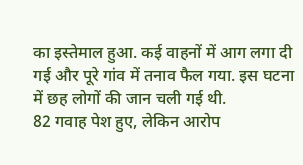का इस्तेमाल हुआ. कई वाहनों में आग लगा दी गई और पूरे गांव में तनाव फैल गया. इस घटना में छह लोगों की जान चली गई थी.
82 गवाह पेश हुए, लेकिन आरोप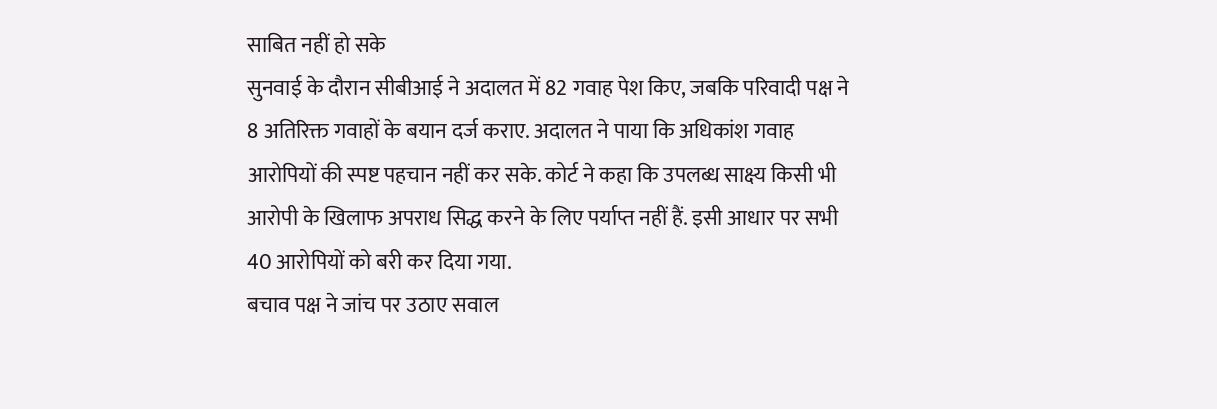साबित नहीं हो सके
सुनवाई के दौरान सीबीआई ने अदालत में 82 गवाह पेश किए, जबकि परिवादी पक्ष ने 8 अतिरिक्त गवाहों के बयान दर्ज कराए. अदालत ने पाया कि अधिकांश गवाह आरोपियों की स्पष्ट पहचान नहीं कर सके. कोर्ट ने कहा कि उपलब्ध साक्ष्य किसी भी आरोपी के खिलाफ अपराध सिद्ध करने के लिए पर्याप्त नहीं हैं. इसी आधार पर सभी 40 आरोपियों को बरी कर दिया गया.
बचाव पक्ष ने जांच पर उठाए सवाल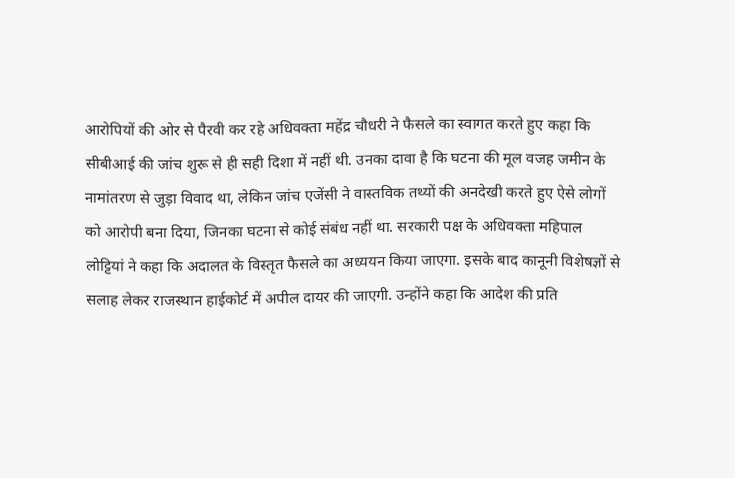आरोपियों की ओर से पैरवी कर रहे अधिवक्ता महेंद्र चौधरी ने फैसले का स्वागत करते हुए कहा कि सीबीआई की जांच शुरू से ही सही दिशा में नहीं थी. उनका दावा है कि घटना की मूल वजह जमीन के नामांतरण से जुड़ा विवाद था, लेकिन जांच एजेंसी ने वास्तविक तथ्यों की अनदेखी करते हुए ऐसे लोगों को आरोपी बना दिया, जिनका घटना से कोई संबंध नहीं था. सरकारी पक्ष के अधिवक्ता महिपाल लोट्टियां ने कहा कि अदालत के विस्तृत फैसले का अध्ययन किया जाएगा. इसके बाद कानूनी विशेषज्ञों से सलाह लेकर राजस्थान हाईकोर्ट में अपील दायर की जाएगी. उन्होंने कहा कि आदेश की प्रति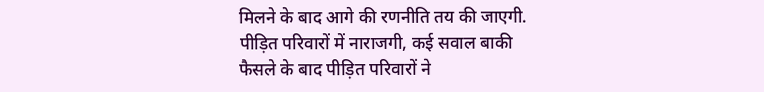मिलने के बाद आगे की रणनीति तय की जाएगी.
पीड़ित परिवारों में नाराजगी, कई सवाल बाकी
फैसले के बाद पीड़ित परिवारों ने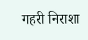गहरी निराशा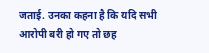जताई. उनका कहना है कि यदि सभी आरोपी बरी हो गए तो छह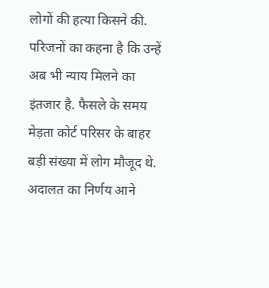लोगों की हत्या किसने की. परिजनों का कहना है कि उन्हें अब भी न्याय मिलने का इंतजार है. फैसले के समय मेड़ता कोर्ट परिसर के बाहर बड़ी संख्या में लोग मौजूद थे. अदालत का निर्णय आने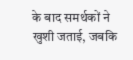के बाद समर्थकों ने खुशी जताई, जबकि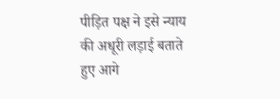पीड़ित पक्ष ने इसे न्याय की अधूरी लड़ाई बताते हुए आगे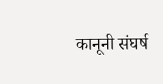कानूनी संघर्ष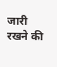जारी रखने की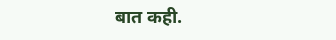बात कही.